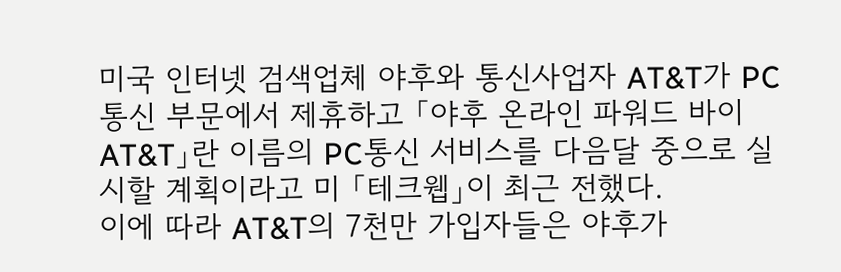미국 인터넷 검색업체 야후와 통신사업자 AT&T가 PC통신 부문에서 제휴하고 「야후 온라인 파워드 바이 AT&T」란 이름의 PC통신 서비스를 다음달 중으로 실시할 계획이라고 미 「테크웹」이 최근 전했다.
이에 따라 AT&T의 7천만 가입자들은 야후가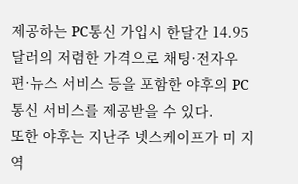제공하는 PC통신 가입시 한달간 14.95달러의 저렴한 가격으로 채팅·전자우편·뉴스 서비스 등을 포함한 야후의 PC통신 서비스를 제공받을 수 있다.
또한 야후는 지난주 넷스케이프가 미 지역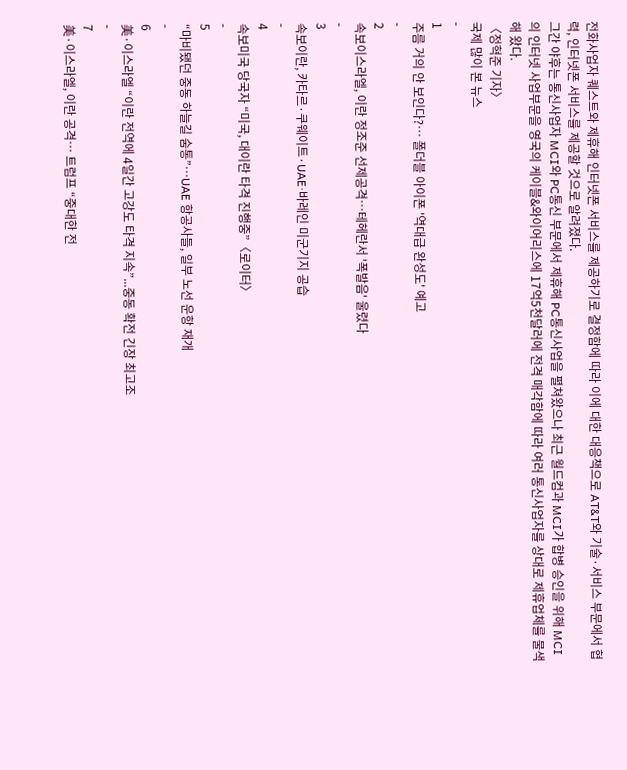전화사업자 퀘스트와 제휴해 인터넷폰 서비스를 제공하기로 결정함에 따라 이에 대한 대응책으로 AT&T와 기술·서비스 부문에서 협력, 인터넷폰 서비스를 제공할 것으로 알려졌다.
그간 야후는 통신사업자 MCI와 PC통신 부문에서 제휴해 PC통신사업을 펼쳐왔으나 최근 월드컴과 MCI가 합병 승인을 위해 MCI의 인터넷 사업부문을 영국의 케이블&와이어리스에 17억5천달러에 전격 매각함에 따라 여러 통신사업자를 상대로 제휴업체를 물색해 왔다.
〈정혁준 기자〉
국제 많이 본 뉴스
-
1
주름 거의 안 보인다?… 폴더블 아이폰 '역대급 완성도' 예고
-
2
속보이스라엘, 이란 정조준 선제공격…테헤란서 '폭발음' 울렸다
-
3
속보이란, 카타르·쿠웨이트·UAE·바레인 미군기지 공습
-
4
속보미국 당국자 “미국, 대이란 타격 진행중”〈로이터〉
-
5
“마비됐던 중동 하늘길 숨통”…UAE 항공사들, 일부 노선 운항 재개
-
6
美·이스라엘 “이란 전역에 4일간 고강도 타격 지속”...중동 확전 긴장 최고조
-
7
美·이스라엘, 이란 공격… 트럼프 “중대한 전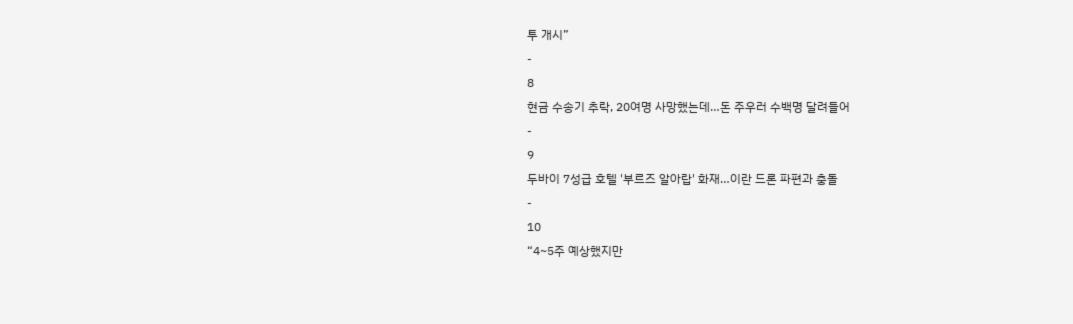투 개시”
-
8
현금 수송기 추락, 20여명 사망했는데…돈 주우러 수백명 달려들어
-
9
두바이 7성급 호텔 '부르즈 알아랍' 화재…이란 드론 파편과 충돌
-
10
“4~5주 예상했지만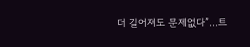더 길어져도 문제없다”…트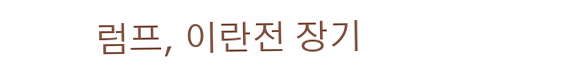럼프, 이란전 장기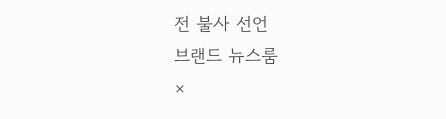전 불사 선언
브랜드 뉴스룸
×